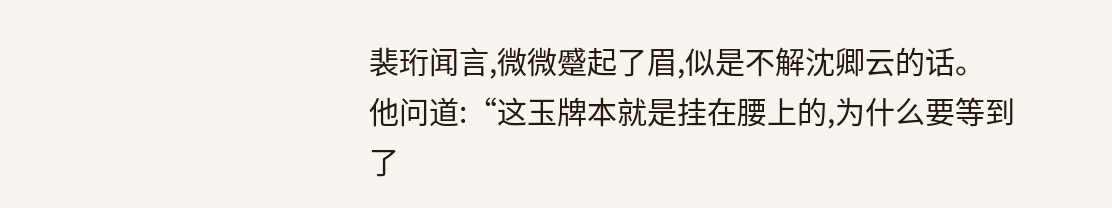裴珩闻言,微微蹙起了眉,似是不解沈卿云的话。
他问道:“这玉牌本就是挂在腰上的,为什么要等到了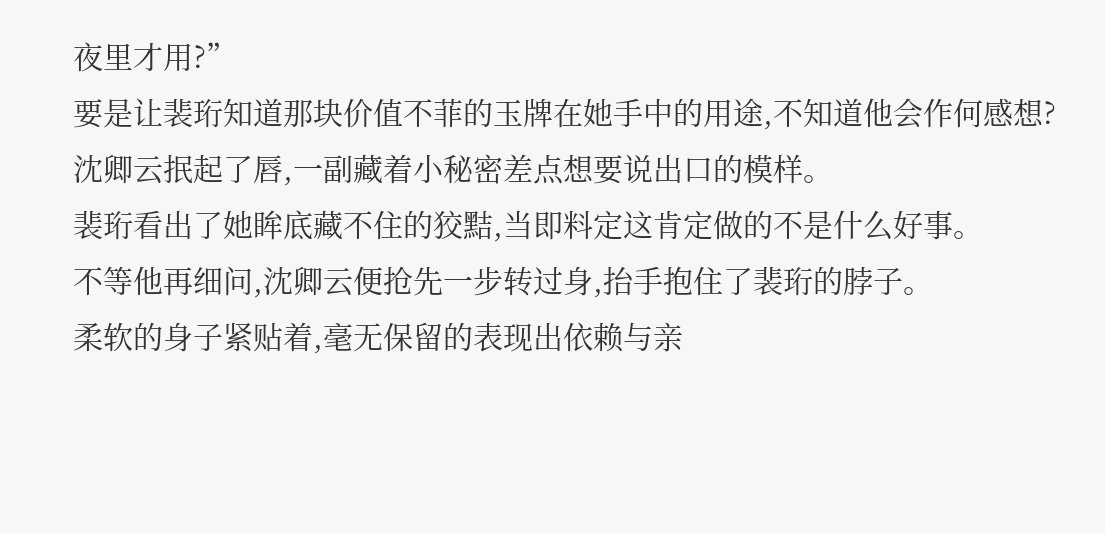夜里才用?”
要是让裴珩知道那块价值不菲的玉牌在她手中的用途,不知道他会作何感想?
沈卿云抿起了唇,一副藏着小秘密差点想要说出口的模样。
裴珩看出了她眸底藏不住的狡黠,当即料定这肯定做的不是什么好事。
不等他再细问,沈卿云便抢先一步转过身,抬手抱住了裴珩的脖子。
柔软的身子紧贴着,毫无保留的表现出依赖与亲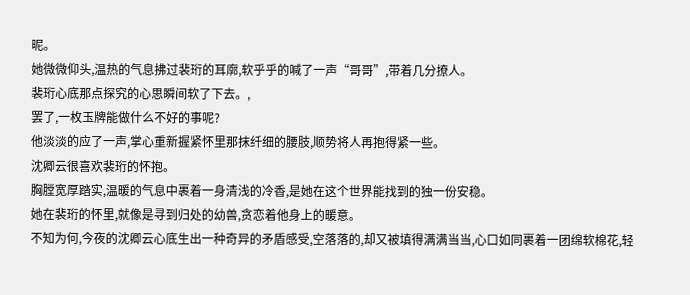昵。
她微微仰头,温热的气息拂过裴珩的耳廓,软乎乎的喊了一声“哥哥”,带着几分撩人。
裴珩心底那点探究的心思瞬间软了下去。,
罢了,一枚玉牌能做什么不好的事呢?
他淡淡的应了一声,掌心重新握紧怀里那抹纤细的腰肢,顺势将人再抱得紧一些。
沈卿云很喜欢裴珩的怀抱。
胸膛宽厚踏实,温暖的气息中裹着一身清浅的冷香,是她在这个世界能找到的独一份安稳。
她在裴珩的怀里,就像是寻到归处的幼兽,贪恋着他身上的暖意。
不知为何,今夜的沈卿云心底生出一种奇异的矛盾感受,空落落的,却又被填得满满当当,心口如同裹着一团绵软棉花,轻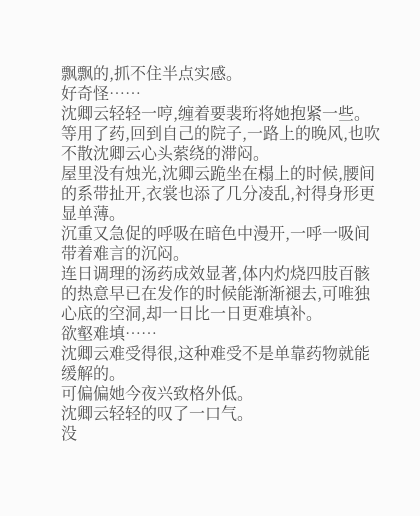飘飘的,抓不住半点实感。
好奇怪……
沈卿云轻轻一哼,缠着要裴珩将她抱紧一些。
等用了药,回到自己的院子,一路上的晚风,也吹不散沈卿云心头萦绕的滞闷。
屋里没有烛光,沈卿云跪坐在榻上的时候,腰间的系带扯开,衣裳也添了几分凌乱,衬得身形更显单薄。
沉重又急促的呼吸在暗色中漫开,一呼一吸间带着难言的沉闷。
连日调理的汤药成效显著,体内灼烧四肢百骸的热意早已在发作的时候能渐渐褪去,可唯独心底的空洞,却一日比一日更难填补。
欲壑难填……
沈卿云难受得很,这种难受不是单靠药物就能缓解的。
可偏偏她今夜兴致格外低。
沈卿云轻轻的叹了一口气。
没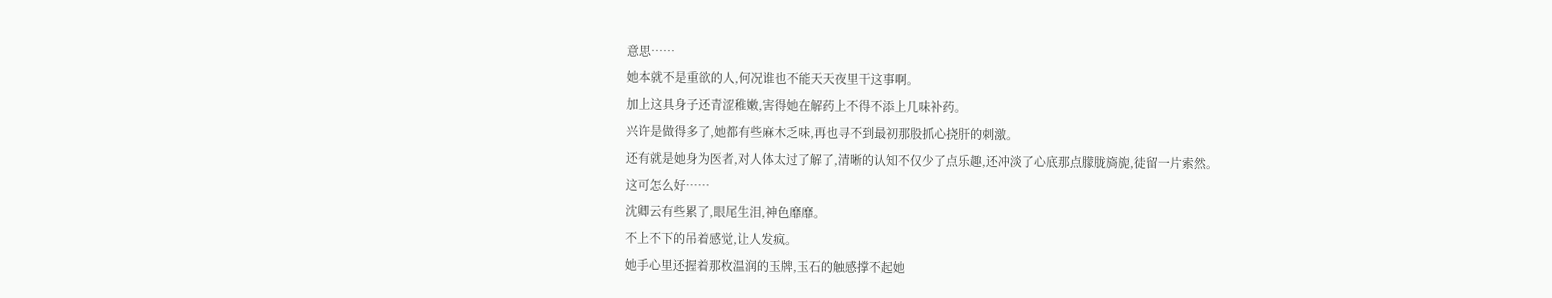意思……
她本就不是重欲的人,何况谁也不能天天夜里干这事啊。
加上这具身子还青涩稚嫩,害得她在解药上不得不添上几味补药。
兴许是做得多了,她都有些麻木乏味,再也寻不到最初那股抓心挠肝的刺激。
还有就是她身为医者,对人体太过了解了,清晰的认知不仅少了点乐趣,还冲淡了心底那点朦胧旖旎,徒留一片索然。
这可怎么好……
沈卿云有些累了,眼尾生泪,神色靡靡。
不上不下的吊着感觉,让人发疯。
她手心里还握着那枚温润的玉牌,玉石的触感撑不起她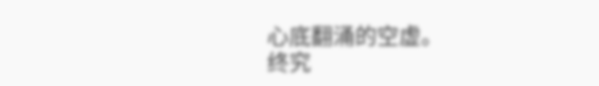心底翻涌的空虚。
终究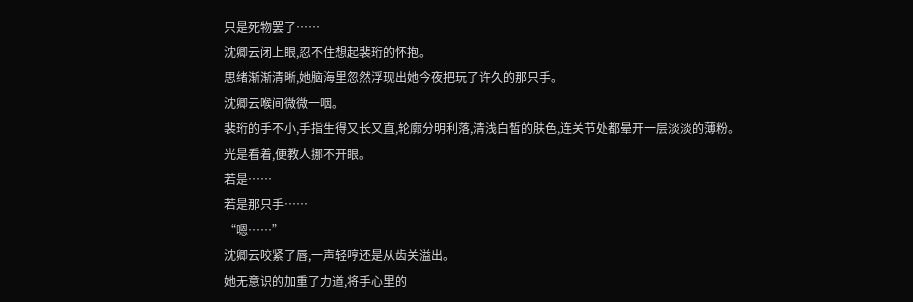只是死物罢了……
沈卿云闭上眼,忍不住想起裴珩的怀抱。
思绪渐渐清晰,她脑海里忽然浮现出她今夜把玩了许久的那只手。
沈卿云喉间微微一咽。
裴珩的手不小,手指生得又长又直,轮廓分明利落,清浅白皙的肤色,连关节处都晕开一层淡淡的薄粉。
光是看着,便教人挪不开眼。
若是……
若是那只手……
“嗯……”
沈卿云咬紧了唇,一声轻哼还是从齿关溢出。
她无意识的加重了力道,将手心里的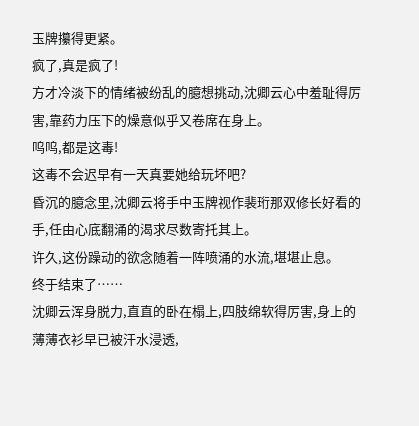玉牌攥得更紧。
疯了,真是疯了!
方才冷淡下的情绪被纷乱的臆想挑动,沈卿云心中羞耻得厉害,靠药力压下的燥意似乎又卷席在身上。
呜呜,都是这毒!
这毒不会迟早有一天真要她给玩坏吧?
昏沉的臆念里,沈卿云将手中玉牌视作裴珩那双修长好看的手,任由心底翻涌的渴求尽数寄托其上。
许久,这份躁动的欲念随着一阵喷涌的水流,堪堪止息。
终于结束了……
沈卿云浑身脱力,直直的卧在榻上,四肢绵软得厉害,身上的薄薄衣衫早已被汗水浸透,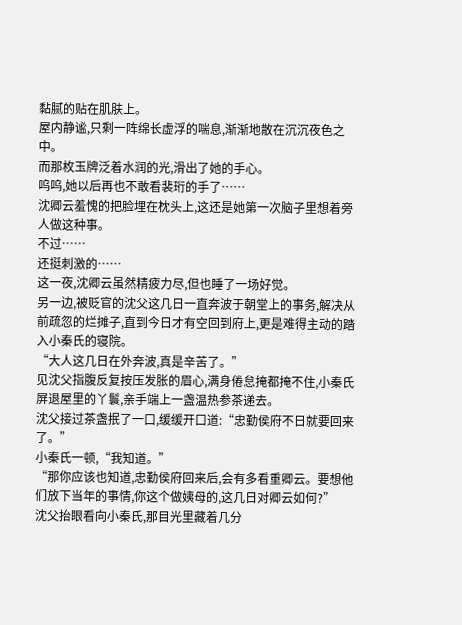黏腻的贴在肌肤上。
屋内静谧,只剩一阵绵长虚浮的喘息,渐渐地散在沉沉夜色之中。
而那枚玉牌泛着水润的光,滑出了她的手心。
呜呜,她以后再也不敢看裴珩的手了……
沈卿云羞愧的把脸埋在枕头上,这还是她第一次脑子里想着旁人做这种事。
不过……
还挺刺激的……
这一夜,沈卿云虽然精疲力尽,但也睡了一场好觉。
另一边,被贬官的沈父这几日一直奔波于朝堂上的事务,解决从前疏忽的烂摊子,直到今日才有空回到府上,更是难得主动的踏入小秦氏的寝院。
“大人这几日在外奔波,真是辛苦了。”
见沈父指腹反复按压发胀的眉心,满身倦怠掩都掩不住,小秦氏屏退屋里的丫鬟,亲手端上一盏温热参茶递去。
沈父接过茶盏抿了一口,缓缓开口道:“忠勤侯府不日就要回来了。”
小秦氏一顿,“我知道。”
“那你应该也知道,忠勤侯府回来后,会有多看重卿云。要想他们放下当年的事情,你这个做姨母的,这几日对卿云如何?”
沈父抬眼看向小秦氏,那目光里藏着几分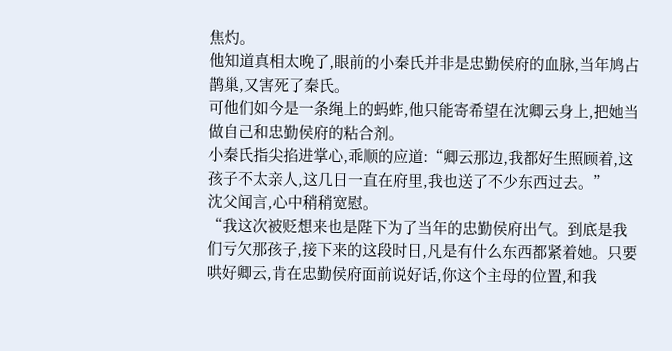焦灼。
他知道真相太晚了,眼前的小秦氏并非是忠勤侯府的血脉,当年鸠占鹊巢,又害死了秦氏。
可他们如今是一条绳上的蚂蚱,他只能寄希望在沈卿云身上,把她当做自己和忠勤侯府的粘合剂。
小秦氏指尖掐进掌心,乖顺的应道:“卿云那边,我都好生照顾着,这孩子不太亲人,这几日一直在府里,我也送了不少东西过去。”
沈父闻言,心中稍稍宽慰。
“我这次被贬想来也是陛下为了当年的忠勤侯府出气。到底是我们亏欠那孩子,接下来的这段时日,凡是有什么东西都紧着她。只要哄好卿云,肯在忠勤侯府面前说好话,你这个主母的位置,和我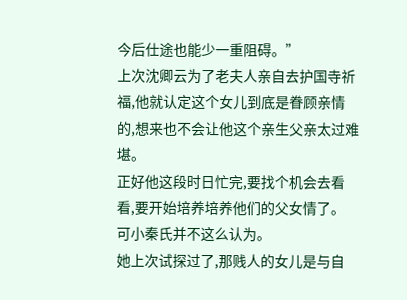今后仕途也能少一重阻碍。”
上次沈卿云为了老夫人亲自去护国寺祈福,他就认定这个女儿到底是眷顾亲情的,想来也不会让他这个亲生父亲太过难堪。
正好他这段时日忙完,要找个机会去看看,要开始培养培养他们的父女情了。
可小秦氏并不这么认为。
她上次试探过了,那贱人的女儿是与自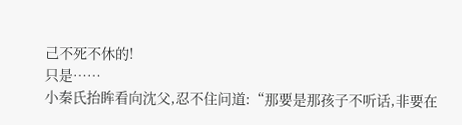己不死不休的!
只是……
小秦氏抬眸看向沈父,忍不住问道:“那要是那孩子不听话,非要在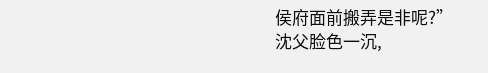侯府面前搬弄是非呢?”
沈父脸色一沉,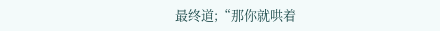最终道;“那你就哄着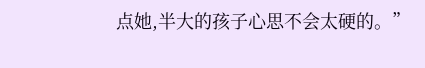点她,半大的孩子心思不会太硬的。”